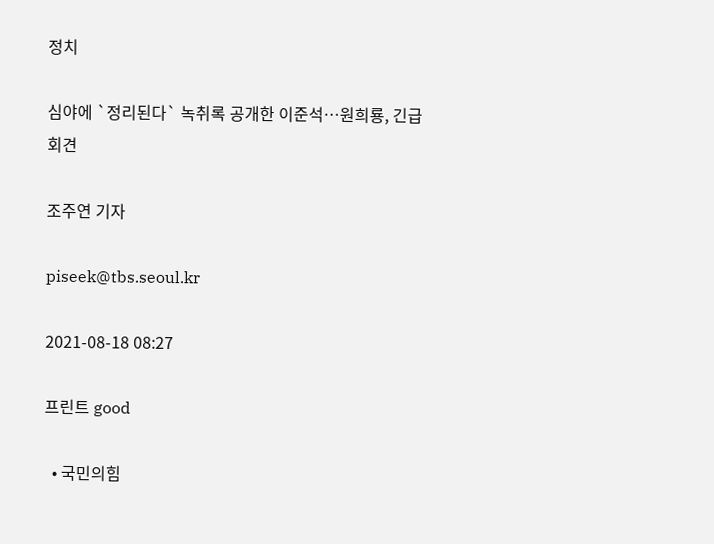정치

심야에 `정리된다` 녹취록 공개한 이준석…원희룡, 긴급회견

조주연 기자

piseek@tbs.seoul.kr

2021-08-18 08:27

프린트 good

  • 국민의힘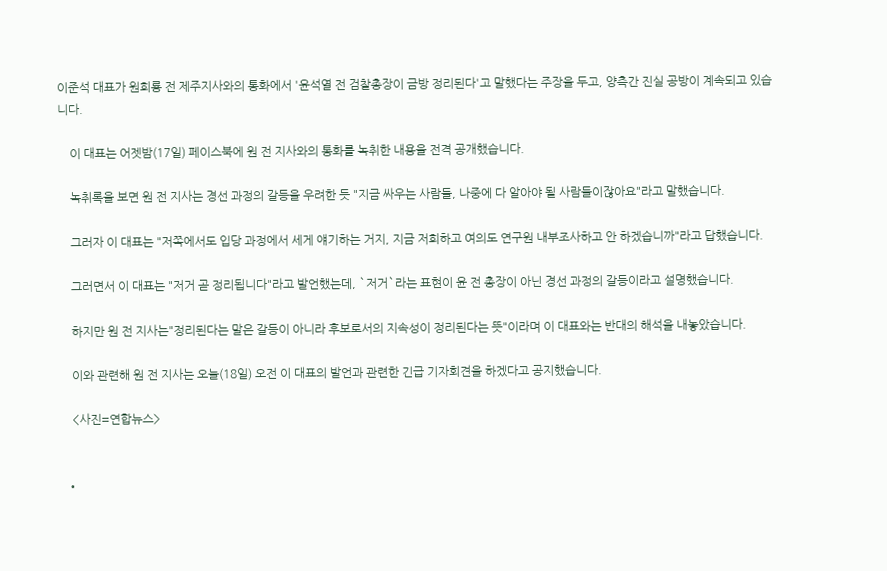이준석 대표가 원희룡 전 제주지사와의 통화에서 '윤석열 전 검찰총장이 금방 정리된다'고 말했다는 주장을 두고, 양측간 진실 공방이 계속되고 있습니다.

    이 대표는 어젯밤(17일) 페이스북에 원 전 지사와의 통화를 녹취한 내용을 전격 공개했습니다.

    녹취록을 보면 원 전 지사는 경선 과정의 갈등을 우려한 듯 "지금 싸우는 사람들, 나중에 다 알아야 될 사람들이잖아요"라고 말했습니다.

    그러자 이 대표는 "저쪽에서도 입당 과정에서 세게 얘기하는 거지, 지금 저희하고 여의도 연구원 내부조사하고 안 하겠습니까"라고 답했습니다.

    그러면서 이 대표는 "저거 곧 정리됩니다"라고 발언했는데, `저거`라는 표현이 윤 전 총장이 아닌 경선 과정의 갈등이라고 설명했습니다.

    하지만 원 전 지사는"정리된다는 말은 갈등이 아니라 후보로서의 지속성이 정리된다는 뜻"이라며 이 대표와는 반대의 해석을 내놓았습니다.

    이와 관련해 원 전 지사는 오늘(18일) 오전 이 대표의 발언과 관련한 긴급 기자회견을 하겠다고 공지했습니다.

    <사진=연합뉴스>


  •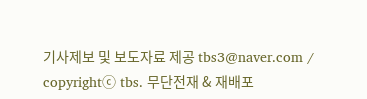기사제보 및 보도자료 제공 tbs3@naver.com / copyrightⓒ tbs. 무단전재 & 재배포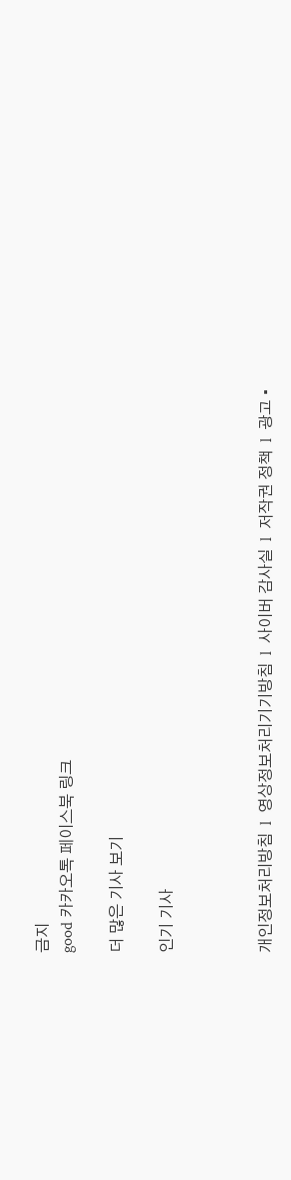금지
good 카카오톡 페이스북 링크

더 많은 기사 보기

인기 기사



개인정보처리방침  l  영상정보처리기기방침  l  사이버 감사실  l  저작권 정책  l  광고 •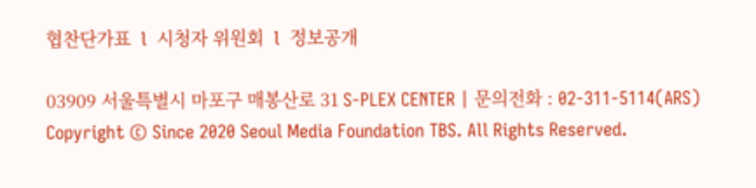협찬단가표  l  시청자 위원회  l  정보공개

03909 서울특별시 마포구 매봉산로 31 S-PLEX CENTER | 문의전화 : 02-311-5114(ARS)
Copyright © Since 2020 Seoul Media Foundation TBS. All Rights Reserved.